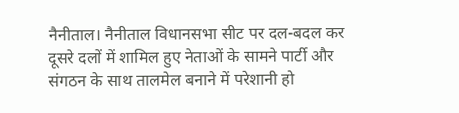नैनीताल। नैनीताल विधानसभा सीट पर दल-बदल कर दूसरे दलों में शामिल हुए नेताओं के सामने पार्टी और संगठन के साथ तालमेल बनाने में परेशानी हो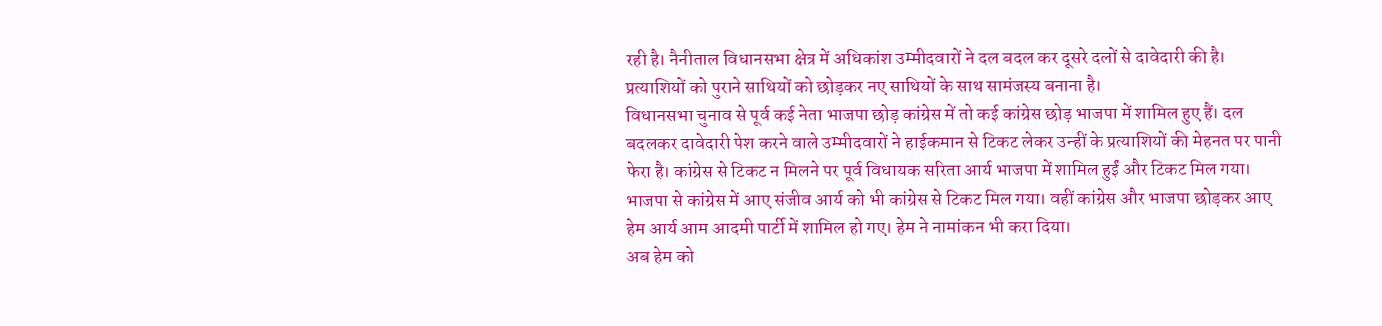रही है। नैनीताल विधानसभा क्षेत्र में अधिकांश उम्मीदवारों ने दल बदल कर दूसरे दलों से दावेदारी की है। प्रत्याशियों को पुराने साथियों को छोड़कर नए साथियों के साथ सामंजस्य बनाना है।
विधानसभा चुनाव से पूर्व कई नेता भाजपा छोड़ कांग्रेस में तो कई कांग्रेस छोड़ भाजपा में शामिल हुए हैं। दल बदलकर दावेदारी पेश करने वाले उम्मीदवारों ने हाईकमान से टिकट लेकर उन्हीं के प्रत्याशियों की मेहनत पर पानी फेरा है। कांग्रेस से टिकट न मिलने पर पूर्व विधायक सरिता आर्य भाजपा में शामिल हुईं और टिकट मिल गया। भाजपा से कांग्रेस में आए संजीव आर्य को भी कांग्रेस से टिकट मिल गया। वहीं कांग्रेस और भाजपा छोड़कर आए हेम आर्य आम आदमी पार्टी में शामिल हो गए। हेम ने नामांकन भी करा दिया।
अब हेम को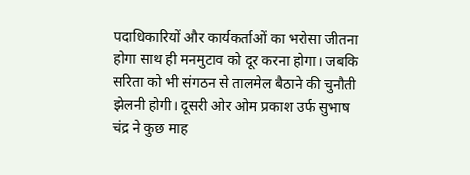पदाधिकारियों और कार्यकर्ताओं का भरोसा जीतना होगा साथ ही मनमुटाव को दूर करना होगा। जबकि सरिता को भी संगठन से तालमेल बैठाने की चुनौती झेलनी होगी। दूसरी ओर ओम प्रकाश उर्फ सुभाष चंद्र ने कुछ माह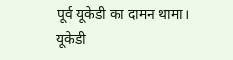पूर्व यूकेडी का दामन थामा। यूकेडी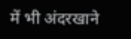में भी अंदरखाने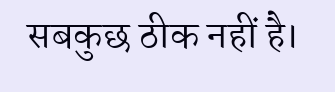सबकुछ ठीक नहीं है।